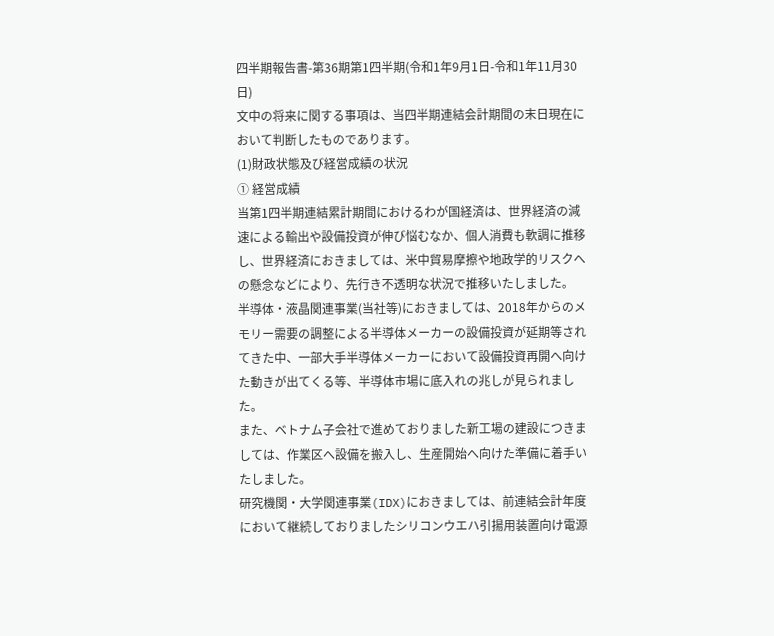四半期報告書-第36期第1四半期(令和1年9月1日-令和1年11月30日)
文中の将来に関する事項は、当四半期連結会計期間の末日現在において判断したものであります。
(1)財政状態及び経営成績の状況
① 経営成績
当第1四半期連結累計期間におけるわが国経済は、世界経済の減速による輸出や設備投資が伸び悩むなか、個人消費も軟調に推移し、世界経済におきましては、米中貿易摩擦や地政学的リスクへの懸念などにより、先行き不透明な状況で推移いたしました。
半導体・液晶関連事業(当社等)におきましては、2018年からのメモリー需要の調整による半導体メーカーの設備投資が延期等されてきた中、一部大手半導体メーカーにおいて設備投資再開へ向けた動きが出てくる等、半導体市場に底入れの兆しが見られました。
また、ベトナム子会社で進めておりました新工場の建設につきましては、作業区へ設備を搬入し、生産開始へ向けた準備に着手いたしました。
研究機関・大学関連事業(IDX)におきましては、前連結会計年度において継続しておりましたシリコンウエハ引揚用装置向け電源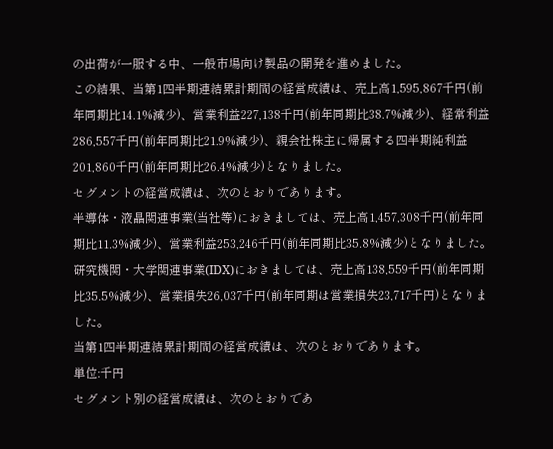の出荷が一服する中、一般市場向け製品の開発を進めました。
この結果、当第1四半期連結累計期間の経営成績は、売上高1,595,867千円(前年同期比14.1%減少)、営業利益227,138千円(前年同期比38.7%減少)、経常利益286,557千円(前年同期比21.9%減少)、親会社株主に帰属する四半期純利益201,860千円(前年同期比26.4%減少)となりました。
セグメントの経営成績は、次のとおりであります。
半導体・液晶関連事業(当社等)におきましては、売上高1,457,308千円(前年同期比11.3%減少)、営業利益253,246千円(前年同期比35.8%減少)となりました。
研究機関・大学関連事業(IDX)におきましては、売上高138,559千円(前年同期比35.5%減少)、営業損失26,037千円(前年同期は営業損失23,717千円)となりました。
当第1四半期連結累計期間の経営成績は、次のとおりであります。
単位:千円
セグメント別の経営成績は、次のとおりであ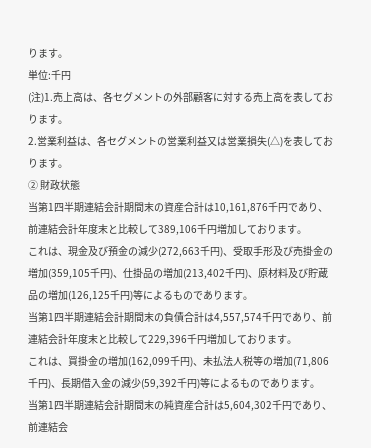ります。
単位:千円
(注)1.売上高は、各セグメントの外部顧客に対する売上高を表しております。
2.営業利益は、各セグメントの営業利益又は営業損失(△)を表しております。
② 財政状態
当第1四半期連結会計期間末の資産合計は10,161,876千円であり、前連結会計年度末と比較して389,106千円増加しております。
これは、現金及び預金の減少(272,663千円)、受取手形及び売掛金の増加(359,105千円)、仕掛品の増加(213,402千円)、原材料及び貯蔵品の増加(126,125千円)等によるものであります。
当第1四半期連結会計期間末の負債合計は4,557,574千円であり、前連結会計年度末と比較して229,396千円増加しております。
これは、買掛金の増加(162,099千円)、未払法人税等の増加(71,806千円)、長期借入金の減少(59,392千円)等によるものであります。
当第1四半期連結会計期間末の純資産合計は5,604,302千円であり、前連結会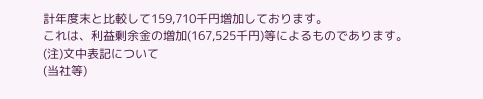計年度末と比較して159,710千円増加しております。
これは、利益剰余金の増加(167,525千円)等によるものであります。
(注)文中表記について
(当社等)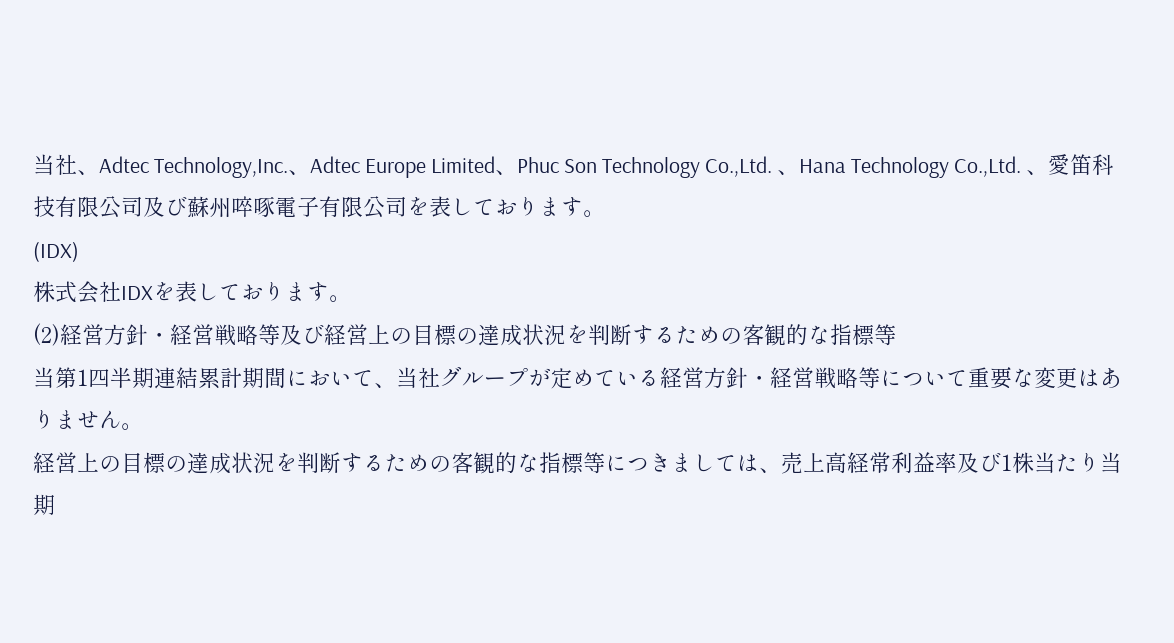当社、Adtec Technology,Inc.、Adtec Europe Limited、Phuc Son Technology Co.,Ltd. 、Hana Technology Co.,Ltd. 、愛笛科技有限公司及び蘇州啐啄電子有限公司を表しております。
(IDX)
株式会社IDXを表しております。
(2)経営方針・経営戦略等及び経営上の目標の達成状況を判断するための客観的な指標等
当第1四半期連結累計期間において、当社グループが定めている経営方針・経営戦略等について重要な変更はありません。
経営上の目標の達成状況を判断するための客観的な指標等につきましては、売上高経常利益率及び1株当たり当期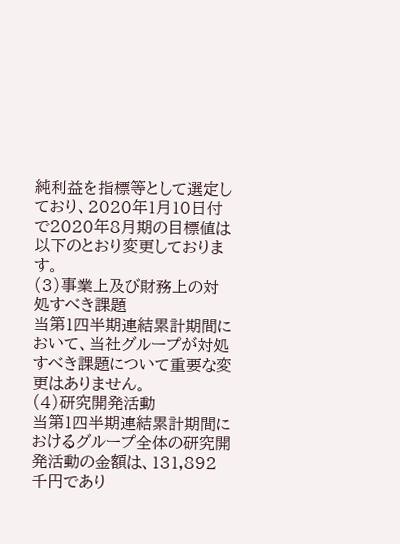純利益を指標等として選定しており、2020年1月10日付で2020年8月期の目標値は以下のとおり変更しております。
(3)事業上及び財務上の対処すべき課題
当第1四半期連結累計期間において、当社グループが対処すべき課題について重要な変更はありません。
(4)研究開発活動
当第1四半期連結累計期間におけるグループ全体の研究開発活動の金額は、131,892千円であり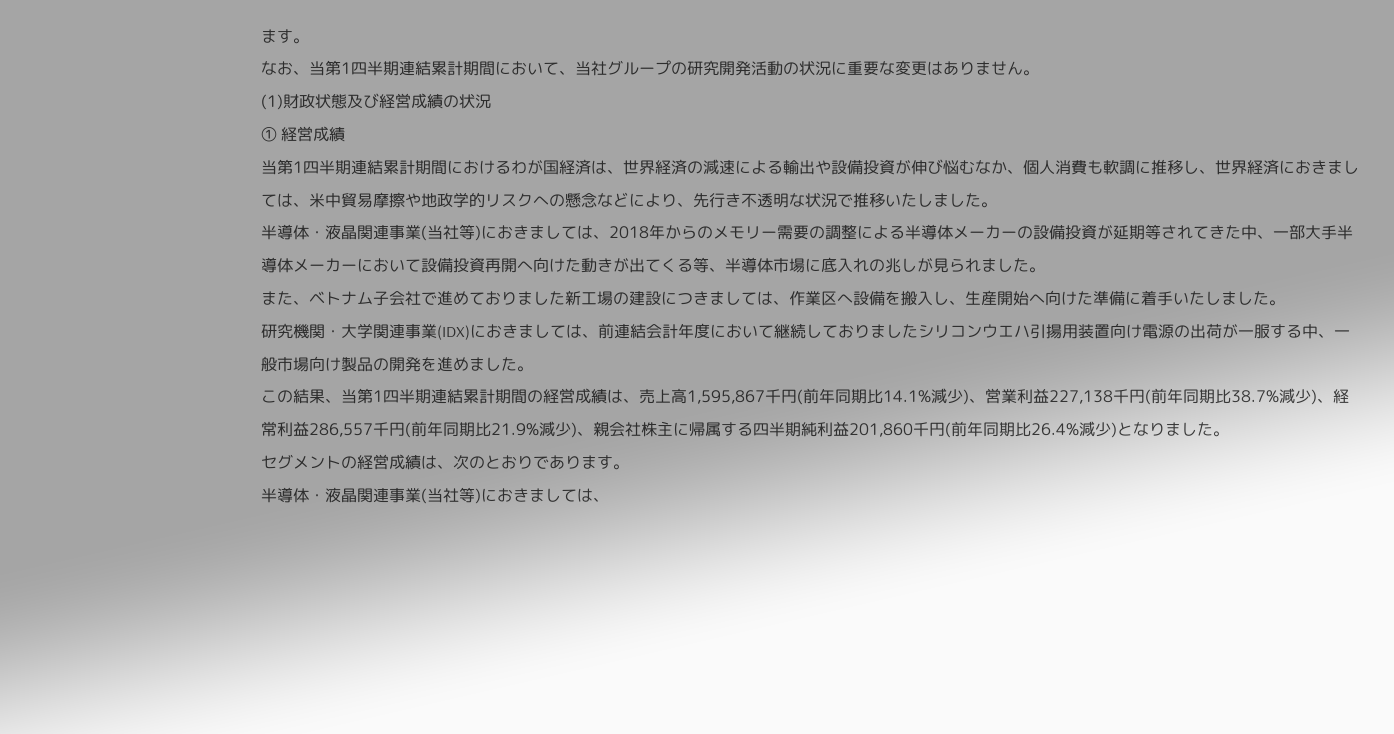ます。
なお、当第1四半期連結累計期間において、当社グループの研究開発活動の状況に重要な変更はありません。
(1)財政状態及び経営成績の状況
① 経営成績
当第1四半期連結累計期間におけるわが国経済は、世界経済の減速による輸出や設備投資が伸び悩むなか、個人消費も軟調に推移し、世界経済におきましては、米中貿易摩擦や地政学的リスクへの懸念などにより、先行き不透明な状況で推移いたしました。
半導体・液晶関連事業(当社等)におきましては、2018年からのメモリー需要の調整による半導体メーカーの設備投資が延期等されてきた中、一部大手半導体メーカーにおいて設備投資再開へ向けた動きが出てくる等、半導体市場に底入れの兆しが見られました。
また、ベトナム子会社で進めておりました新工場の建設につきましては、作業区へ設備を搬入し、生産開始へ向けた準備に着手いたしました。
研究機関・大学関連事業(IDX)におきましては、前連結会計年度において継続しておりましたシリコンウエハ引揚用装置向け電源の出荷が一服する中、一般市場向け製品の開発を進めました。
この結果、当第1四半期連結累計期間の経営成績は、売上高1,595,867千円(前年同期比14.1%減少)、営業利益227,138千円(前年同期比38.7%減少)、経常利益286,557千円(前年同期比21.9%減少)、親会社株主に帰属する四半期純利益201,860千円(前年同期比26.4%減少)となりました。
セグメントの経営成績は、次のとおりであります。
半導体・液晶関連事業(当社等)におきましては、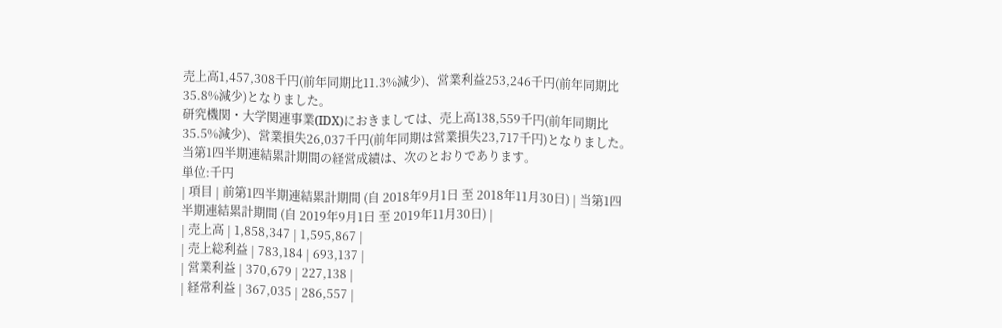売上高1,457,308千円(前年同期比11.3%減少)、営業利益253,246千円(前年同期比35.8%減少)となりました。
研究機関・大学関連事業(IDX)におきましては、売上高138,559千円(前年同期比35.5%減少)、営業損失26,037千円(前年同期は営業損失23,717千円)となりました。
当第1四半期連結累計期間の経営成績は、次のとおりであります。
単位:千円
| 項目 | 前第1四半期連結累計期間 (自 2018年9月1日 至 2018年11月30日) | 当第1四半期連結累計期間 (自 2019年9月1日 至 2019年11月30日) |
| 売上高 | 1,858,347 | 1,595,867 |
| 売上総利益 | 783,184 | 693,137 |
| 営業利益 | 370,679 | 227,138 |
| 経常利益 | 367,035 | 286,557 |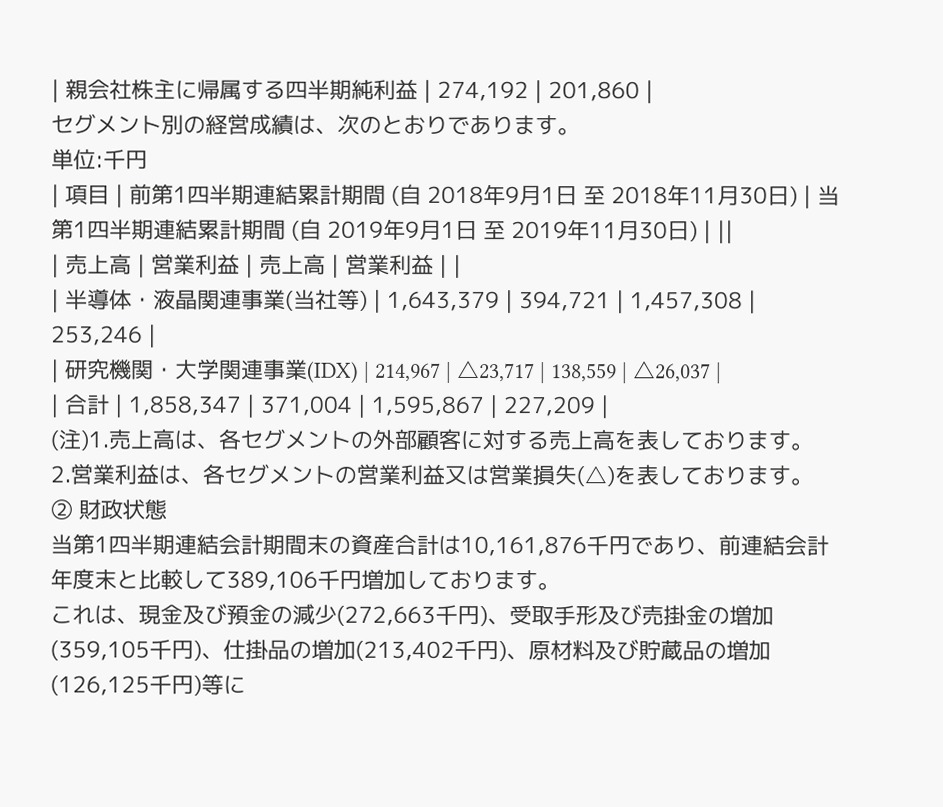| 親会社株主に帰属する四半期純利益 | 274,192 | 201,860 |
セグメント別の経営成績は、次のとおりであります。
単位:千円
| 項目 | 前第1四半期連結累計期間 (自 2018年9月1日 至 2018年11月30日) | 当第1四半期連結累計期間 (自 2019年9月1日 至 2019年11月30日) | ||
| 売上高 | 営業利益 | 売上高 | 営業利益 | |
| 半導体・液晶関連事業(当社等) | 1,643,379 | 394,721 | 1,457,308 | 253,246 |
| 研究機関・大学関連事業(IDX) | 214,967 | △23,717 | 138,559 | △26,037 |
| 合計 | 1,858,347 | 371,004 | 1,595,867 | 227,209 |
(注)1.売上高は、各セグメントの外部顧客に対する売上高を表しております。
2.営業利益は、各セグメントの営業利益又は営業損失(△)を表しております。
② 財政状態
当第1四半期連結会計期間末の資産合計は10,161,876千円であり、前連結会計年度末と比較して389,106千円増加しております。
これは、現金及び預金の減少(272,663千円)、受取手形及び売掛金の増加(359,105千円)、仕掛品の増加(213,402千円)、原材料及び貯蔵品の増加(126,125千円)等に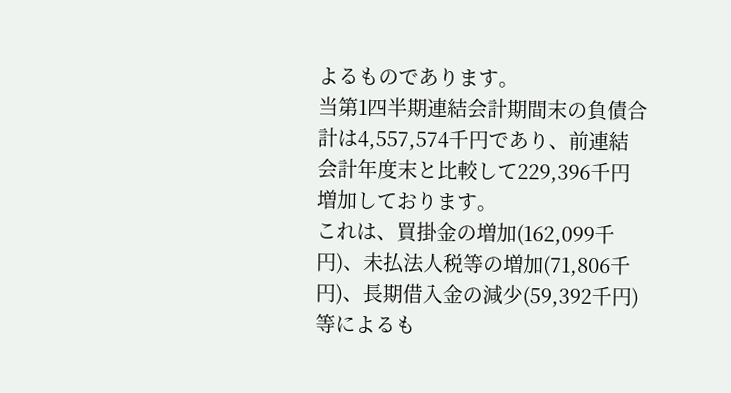よるものであります。
当第1四半期連結会計期間末の負債合計は4,557,574千円であり、前連結会計年度末と比較して229,396千円増加しております。
これは、買掛金の増加(162,099千円)、未払法人税等の増加(71,806千円)、長期借入金の減少(59,392千円)等によるも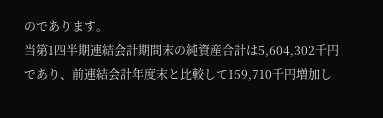のであります。
当第1四半期連結会計期間末の純資産合計は5,604,302千円であり、前連結会計年度末と比較して159,710千円増加し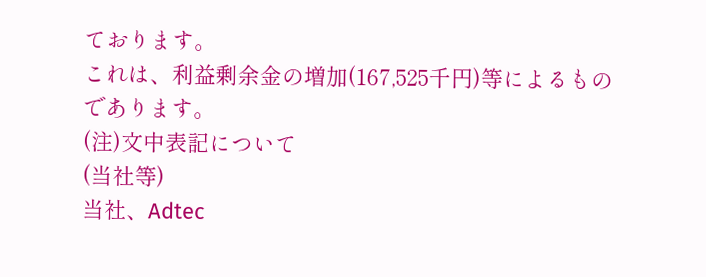ております。
これは、利益剰余金の増加(167,525千円)等によるものであります。
(注)文中表記について
(当社等)
当社、Adtec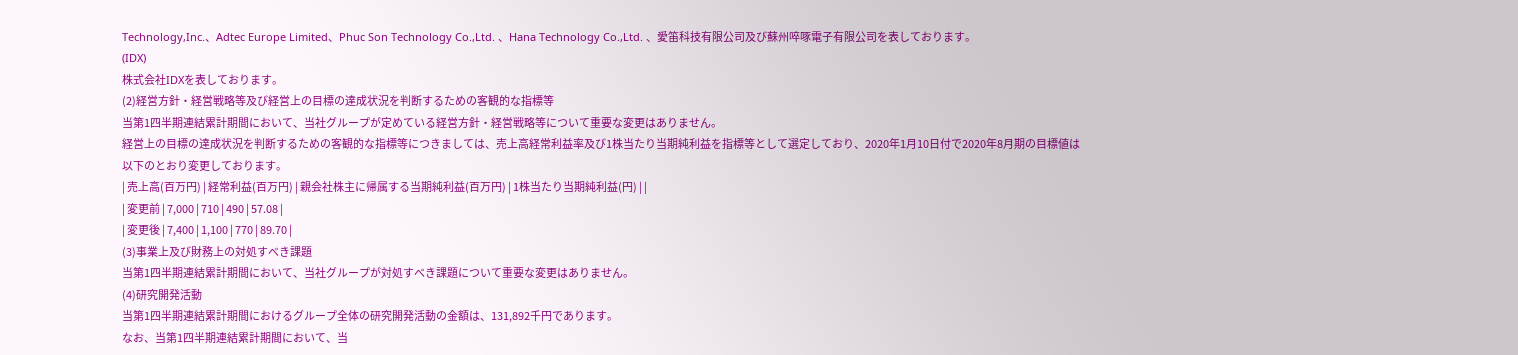Technology,Inc.、Adtec Europe Limited、Phuc Son Technology Co.,Ltd. 、Hana Technology Co.,Ltd. 、愛笛科技有限公司及び蘇州啐啄電子有限公司を表しております。
(IDX)
株式会社IDXを表しております。
(2)経営方針・経営戦略等及び経営上の目標の達成状況を判断するための客観的な指標等
当第1四半期連結累計期間において、当社グループが定めている経営方針・経営戦略等について重要な変更はありません。
経営上の目標の達成状況を判断するための客観的な指標等につきましては、売上高経常利益率及び1株当たり当期純利益を指標等として選定しており、2020年1月10日付で2020年8月期の目標値は以下のとおり変更しております。
| 売上高(百万円) | 経常利益(百万円) | 親会社株主に帰属する当期純利益(百万円) | 1株当たり当期純利益(円) | |
| 変更前 | 7,000 | 710 | 490 | 57.08 |
| 変更後 | 7,400 | 1,100 | 770 | 89.70 |
(3)事業上及び財務上の対処すべき課題
当第1四半期連結累計期間において、当社グループが対処すべき課題について重要な変更はありません。
(4)研究開発活動
当第1四半期連結累計期間におけるグループ全体の研究開発活動の金額は、131,892千円であります。
なお、当第1四半期連結累計期間において、当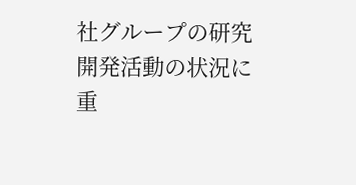社グループの研究開発活動の状況に重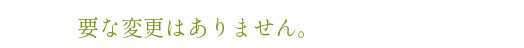要な変更はありません。